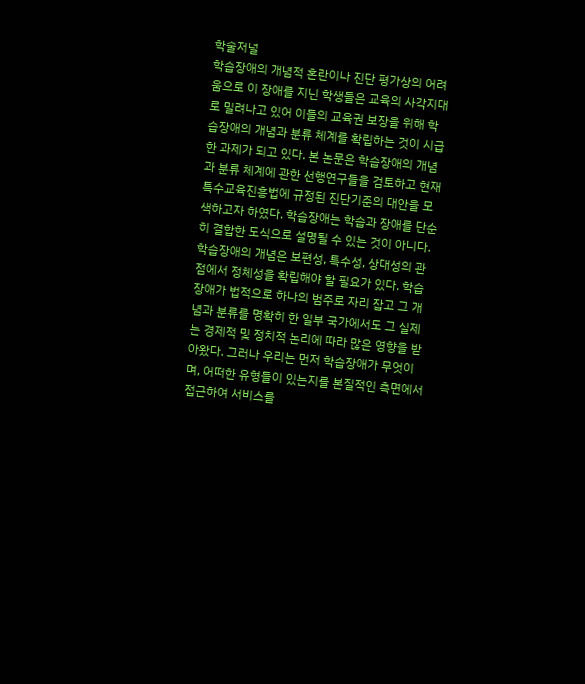학술저널
학습장애의 개념적 혼란이나 진단 평가상의 어려움으로 이 장애를 지닌 학생들은 교육의 사각지대로 밀려나고 있어 이들의 교육권 보장을 위해 학습장애의 개념과 분류 체계를 확립하는 것이 시급한 과제가 되고 있다. 본 논문은 학습장애의 개념과 분류 체계에 관한 선행연구들을 검토하고 현재 특수교육진흥법에 규정된 진단기준의 대안을 모색하고자 하였다. 학습장애는 학습과 장애를 단순히 결합한 도식으로 설명될 수 있는 것이 아니다. 학습장애의 개념은 보편성, 특수성, 상대성의 관점에서 정체성을 확립해야 할 필요가 있다. 학습장애가 법적으로 하나의 범주로 자리 잡고 그 개념과 분류를 명확히 한 일부 국가에서도 그 실제는 경제적 및 정치적 논리에 따라 많은 영향을 받아왔다. 그러나 우리는 먼저 학습장애가 무엇이며, 어떠한 유형들이 있는지를 본질적인 측면에서 접근하여 서비스를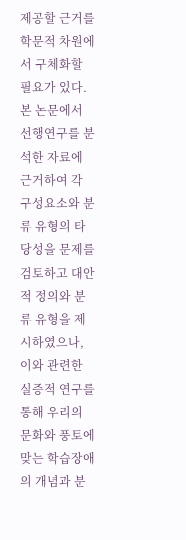제공할 근거를 학문적 차원에서 구체화할 필요가 있다. 본 논문에서 선행연구를 분석한 자료에 근거하여 각 구성요소와 분류 유형의 타당성을 문제를 검토하고 대안적 정의와 분류 유형을 제시하였으나, 이와 관련한 실증적 연구를 통해 우리의 문화와 풍토에 맞는 학습장애의 개념과 분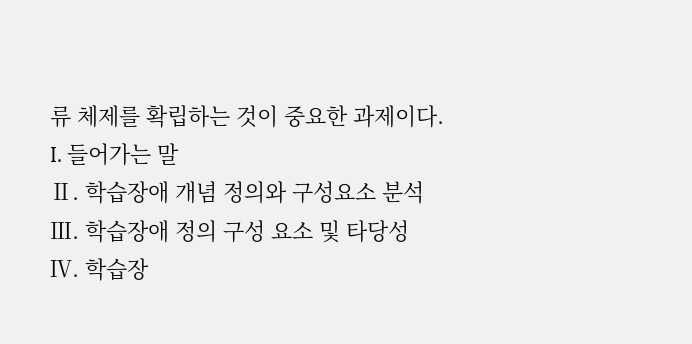류 체제를 확립하는 것이 중요한 과제이다.
I. 들어가는 말
Ⅱ. 학습장애 개념 정의와 구성요소 분석
Ⅲ. 학습장애 정의 구성 요소 및 타당성
Ⅳ. 학습장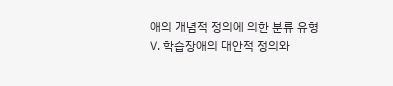애의 개념적 정의에 의한 분류 유형
Ⅴ. 학습장애의 대안적 정의와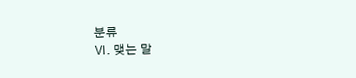분류
Ⅵ. 맺는 말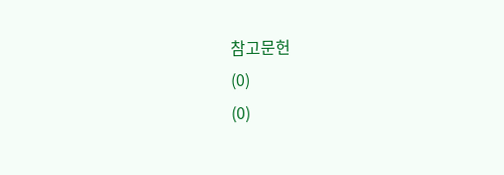참고문헌
(0)
(0)